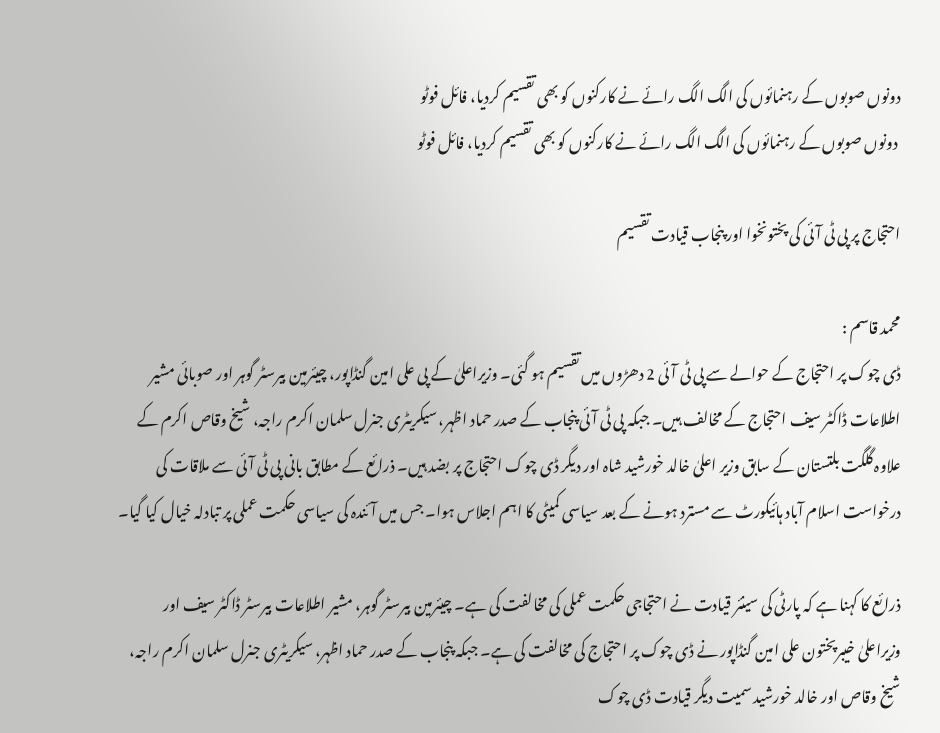دونوں صوبوں کے رہنمائوں کی الگ الگ رائے نے کارکنوں کو بھی تقسیم کردیا، فائل فوٹو
 دونوں صوبوں کے رہنمائوں کی الگ الگ رائے نے کارکنوں کو بھی تقسیم کردیا، فائل فوٹو

احتجاج پر پی ٹی آئی کی پختونخوا اور پنجاب قیادت تقسیم

محمد قاسم :
ڈی چوک پر احتجاج کے حوالے سے پی ٹی آئی 2 دھڑوں میں تقسیم ہو گئی۔ وزیراعلیٰ کے پی علی امین گنڈاپور، چیئرمین بیرسٹر گوہر اور صوبائی مشیر اطلاعات ڈاکٹر سیف احتجاج کے مخالف ہیں۔ جبکہ پی ٹی آئی پنجاب کے صدر حماد اظہر، سیکریٹری جنرل سلمان اکرم راجہ، شیخ وقاص اکرم کے علاوہ گلگت بلتستان کے سابق وزیر اعلیٰ خالد خورشید شاہ اور دیگر ڈی چوک احتجاج پر بضد ہیں۔ ذرائع کے مطابق بانی پی ٹی آئی سے ملاقات کی درخواست اسلام آباد ہائیکورٹ سے مسترد ہونے کے بعد سیاسی کمیٹی کا اہم اجلاس ہوا۔ جس میں آئندہ کی سیاسی حکمت عملی پر تبادلہ خیال کیا گیا۔

ذرائع کا کہنا ہے کہ پارٹی کی سینئر قیادت نے احتجاجی حکمت عملی کی مخالفت کی ہے۔ چیئرمین بیرسٹر گوہر، مشیر اطلاعات بیرسٹر ڈاکٹر سیف اور وزیراعلیٰ خیبرپختون علی امین گنڈاپور نے ڈی چوک پر احتجاج کی مخالفت کی ہے۔ جبکہ پنجاب کے صدر حماد اظہر، سیکریٹری جنرل سلمان اکرم راجہ، شیخ وقاص اور خالد خورشید سمیت دیگر قیادت ڈی چوک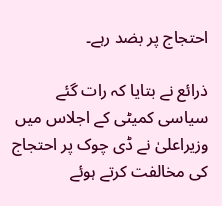احتجاج پر بضد رہے۔

ذرائع نے بتایا کہ رات گئے سیاسی کمیٹی کے اجلاس میں وزیراعلیٰ نے ڈی چوک پر احتجاج کی مخالفت کرتے ہوئے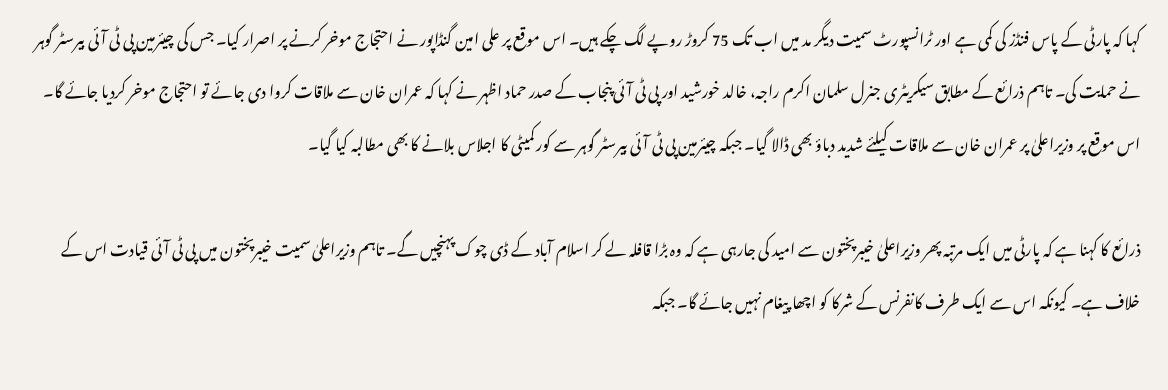کہا کہ پارٹی کے پاس فنڈز کی کمی ہے اور ٹرانسپورٹ سمیت دیگر مد میں اب تک 75 کروڑ روپے لگ چکے ہیں۔ اس موقع پر علی امین گنڈاپور نے احتجاج موخر کرنے پر اصرار کیا۔ جس کی چیئرمین پی ٹی آئی بیرسٹر گوہر نے حمایت کی۔ تاہم ذرائع کے مطابق سیکریٹری جنرل سلمان اکرم راجہ، خالد خورشید اور پی ٹی آئی پنجاب کے صدر حماد اظہر نے کہا کہ عمران خان سے ملاقات کروا دی جائے تو احتجاج موخر کردیا جائے گا۔ اس موقع پر وزیراعلیٰ پر عمران خان سے ملاقات کیلئے شدید دباؤ بھی ڈالا گیا۔ جبکہ چیئرمین پی ٹی آئی بیرسٹر گوہر سے کور کمیٹی کا اجلاس بلانے کا بھی مطالبہ کیا گیا۔

ذرائع کا کہنا ہے کہ پارٹی میں ایک مرتبہ پھر وزیراعلیٰ خیبرپختون سے امید کی جارہی ہے کہ وہ بڑا قافلہ لے کر اسلام آباد کے ڈی چوک پہنچیں گے۔ تاہم وزیراعلیٰ سمیت خیبرپختون میں پی ٹی آئی قیادت اس کے خلاف ہے۔ کیونکہ اس سے ایک طرف کانفرنس کے شرکا کو اچھا پیغام نہیں جائے گا۔ جبکہ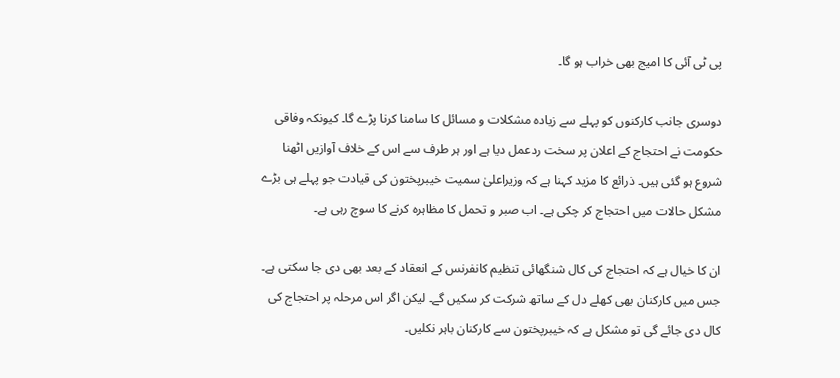پی ٹی آئی کا امیج بھی خراب ہو گا۔

دوسری جانب کارکنوں کو پہلے سے زیادہ مشکلات و مسائل کا سامنا کرنا پڑے گا۔ کیونکہ وفاقی حکومت نے احتجاج کے اعلان پر سخت ردعمل دیا ہے اور ہر طرف سے اس کے خلاف آوازیں اٹھنا شروع ہو گئی ہیں۔ ذرائع کا مزید کہنا ہے کہ وزیراعلیٰ سمیت خیبرپختون کی قیادت جو پہلے ہی بڑے مشکل حالات میں احتجاج کر چکی ہے۔ اب صبر و تحمل کا مظاہرہ کرنے کا سوچ رہی ہے۔

ان کا خیال ہے کہ احتجاج کی کال شنگھائی تنظیم کانفرنس کے انعقاد کے بعد بھی دی جا سکتی ہے۔ جس میں کارکنان بھی کھلے دل کے ساتھ شرکت کر سکیں گے۔ لیکن اگر اس مرحلہ پر احتجاج کی کال دی جائے گی تو مشکل ہے کہ خیبرپختون سے کارکنان باہر نکلیں۔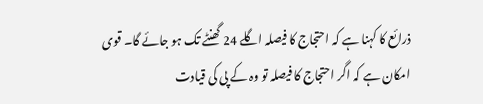ذرائع کا کہنا ہے کہ احتجاج کا فیصلہ اگلے 24 گھنٹے تک ہو جائے گا۔ قوی امکان ہے کہ اگر احتجاج کا فیصلہ تو وہ کے پی کی قیادت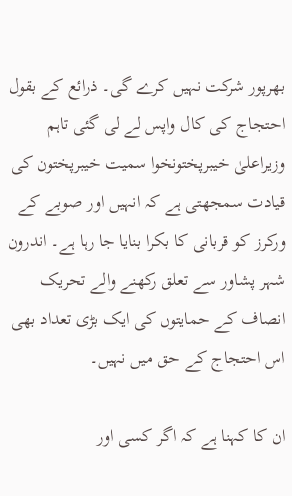بھرپور شرکت نہیں کرے گی۔ ذرائع کے بقول احتجاج کی کال واپس لے لی گئی تاہم وزیراعلیٰ خیبرپختونخوا سمیت خیبرپختون کی قیادت سمجھتی ہے کہ انہیں اور صوبے کے ورکرز کو قربانی کا بکرا بنایا جا رہا ہے۔ اندرون شہر پشاور سے تعلق رکھنے والے تحریک انصاف کے حمایتوں کی ایک بڑی تعداد بھی اس احتجاج کے حق میں نہیں۔

ان کا کہنا ہے کہ اگر کسی اور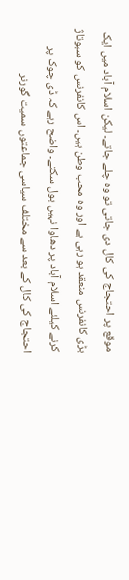موقع پر احتجاج کی کال دی جاتی تو وہ چلے جاتے۔ لیکن اسلام آباد میں ایک بڑی کانفرنس منعقد ہو رہی ہے اور وہ محب وطن ہیں۔ اس کانفرنس کو سبوتاژ کرنے کیلئے اسلام آباد پر دھاوا نہیں بول سکتے۔ واضح رہے کہ ڈی چوک پر احتجاج کی کال کے بعد سے مختلف سیاسی جماعتوں سمیت گورنر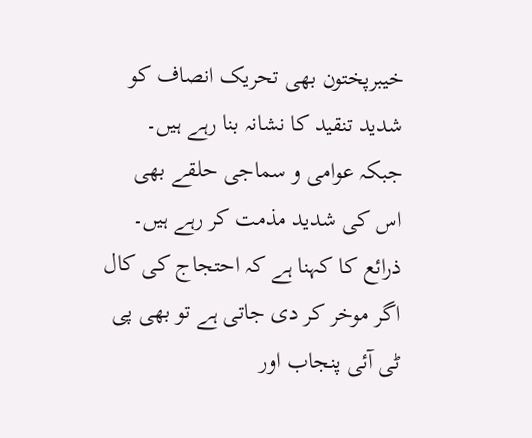خیبرپختون بھی تحریک انصاف کو شدید تنقید کا نشانہ بنا رہے ہیں۔ جبکہ عوامی و سماجی حلقے بھی اس کی شدید مذمت کر رہے ہیں۔ ذرائع کا کہنا ہے کہ احتجاج کی کال اگر موخر کر دی جاتی ہے تو بھی پی ٹی آئی پنجاب اور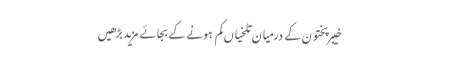خیبرپختون کے درمیان تلخیاں کم ہونے کے بجائے مزید بڑھیں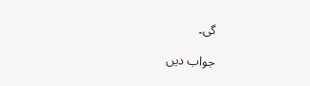گی۔

جواب دیں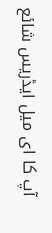آپ کا ای میل ایڈریس شائع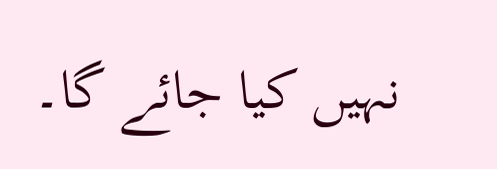نہیں کیا جائے گا۔